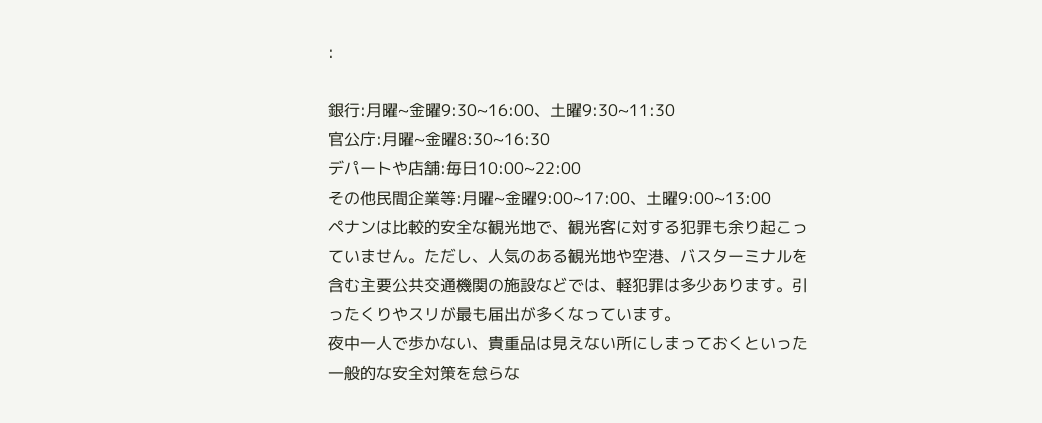:

銀行:月曜~金曜9:30~16:00、土曜9:30~11:30
官公庁:月曜~金曜8:30~16:30
デパートや店舗:毎日10:00~22:00
その他民間企業等:月曜~金曜9:00~17:00、土曜9:00~13:00
ペナンは比較的安全な観光地で、観光客に対する犯罪も余り起こっていません。ただし、人気のある観光地や空港、バスターミナルを含む主要公共交通機関の施設などでは、軽犯罪は多少あります。引ったくりやスリが最も届出が多くなっています。
夜中一人で歩かない、貴重品は見えない所にしまっておくといった一般的な安全対策を怠らな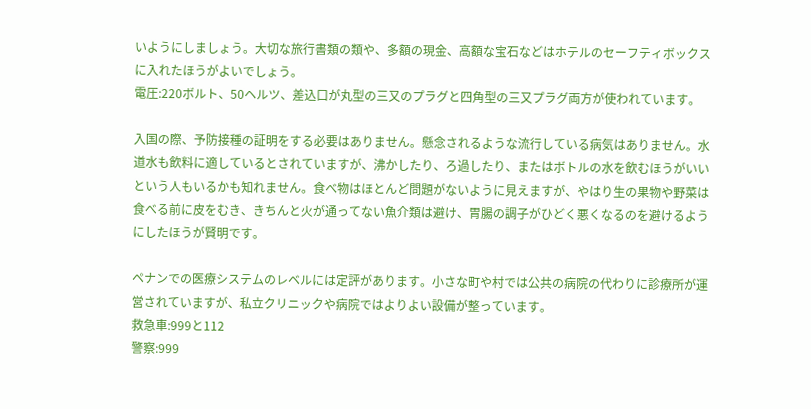いようにしましょう。大切な旅行書類の類や、多額の現金、高額な宝石などはホテルのセーフティボックスに入れたほうがよいでしょう。
電圧:220ボルト、50ヘルツ、差込口が丸型の三又のプラグと四角型の三又プラグ両方が使われています。

入国の際、予防接種の証明をする必要はありません。懸念されるような流行している病気はありません。水道水も飲料に適しているとされていますが、沸かしたり、ろ過したり、またはボトルの水を飲むほうがいいという人もいるかも知れません。食べ物はほとんど問題がないように見えますが、やはり生の果物や野菜は食べる前に皮をむき、きちんと火が通ってない魚介類は避け、胃腸の調子がひどく悪くなるのを避けるようにしたほうが賢明です。

ペナンでの医療システムのレベルには定評があります。小さな町や村では公共の病院の代わりに診療所が運営されていますが、私立クリニックや病院ではよりよい設備が整っています。
救急車:999と112
警察:999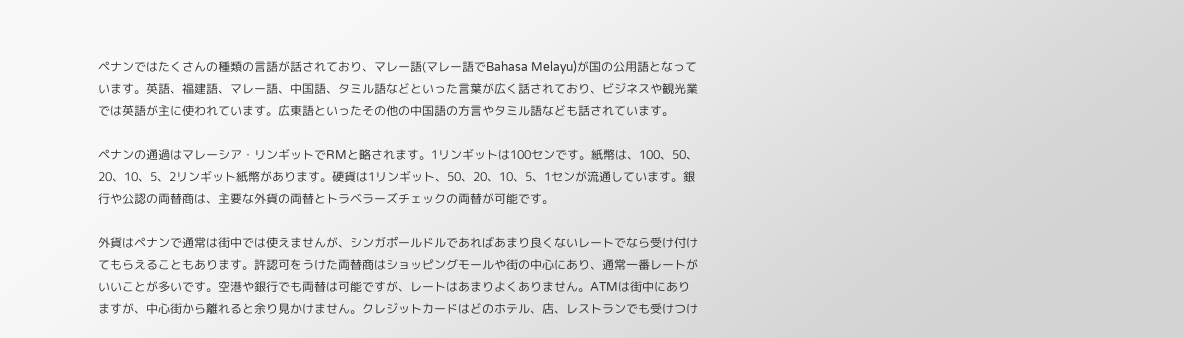ペナンではたくさんの種類の言語が話されており、マレー語(マレー語でBahasa Melayu)が国の公用語となっています。英語、福建語、マレー語、中国語、タミル語などといった言葉が広く話されており、ビジネスや観光業では英語が主に使われています。広東語といったその他の中国語の方言やタミル語なども話されています。

ペナンの通過はマレーシア・リンギットでRMと略されます。1リンギットは100センです。紙幣は、100、50、20、10、5、2リンギット紙幣があります。硬貨は1リンギット、50、20、10、5、1センが流通しています。銀行や公認の両替商は、主要な外貨の両替とトラベラーズチェックの両替が可能です。

外貨はペナンで通常は街中では使えませんが、シンガポールドルであればあまり良くないレートでなら受け付けてもらえることもあります。許認可をうけた両替商はショッピングモールや街の中心にあり、通常一番レートがいいことが多いです。空港や銀行でも両替は可能ですが、レートはあまりよくありません。ATMは街中にありますが、中心街から離れると余り見かけません。クレジットカードはどのホテル、店、レストランでも受けつけ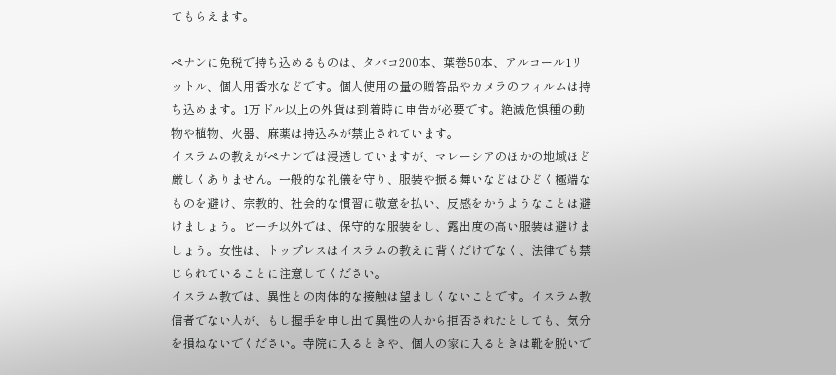てもらえます。

ペナンに免税で持ち込めるものは、タバコ200本、葉巻50本、アルコール1リットル、個人用香水などです。個人使用の量の贈答品やカメラのフィルムは持ち込めます。1万ドル以上の外貨は到着時に申告が必要です。絶滅危惧種の動物や植物、火器、麻薬は持込みが禁止されています。
イスラムの教えがペナンでは浸透していますが、マレーシアのほかの地域ほど厳しくありません。一般的な礼儀を守り、服装や振る舞いなどはひどく極端なものを避け、宗教的、社会的な慣習に敬意を払い、反感をかうようなことは避けましょう。ビーチ以外では、保守的な服装をし、露出度の高い服装は避けましょう。女性は、トップレスはイスラムの教えに背くだけでなく、法律でも禁じられていることに注意してください。
イスラム教では、異性との肉体的な接触は望ましくないことです。イスラム教信者でない人が、もし握手を申し出て異性の人から拒否されたとしても、気分を損ねないでください。寺院に入るときや、個人の家に入るときは靴を脱いで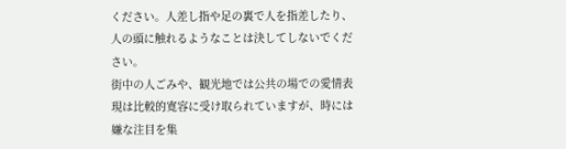ください。人差し指や足の裏で人を指差したり、人の頭に触れるようなことは決してしないでください。
街中の人ごみや、観光地では公共の場での愛情表現は比較的寛容に受け取られていますが、時には嫌な注目を集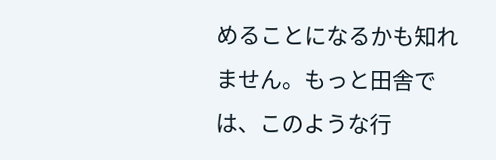めることになるかも知れません。もっと田舎では、このような行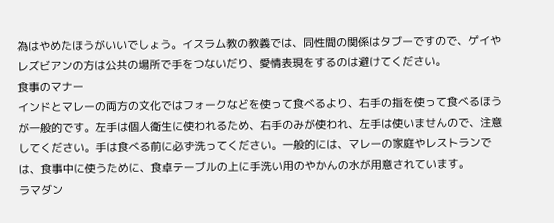為はやめたほうがいいでしょう。イスラム教の教義では、同性間の関係はタブーですので、ゲイやレズビアンの方は公共の場所で手をつないだり、愛情表現をするのは避けてください。
食事のマナー
インドとマレーの両方の文化ではフォークなどを使って食べるより、右手の指を使って食べるほうが一般的です。左手は個人衛生に使われるため、右手のみが使われ、左手は使いませんので、注意してください。手は食べる前に必ず洗ってください。一般的には、マレーの家庭やレストランでは、食事中に使うために、食卓テーブルの上に手洗い用のやかんの水が用意されています。
ラマダン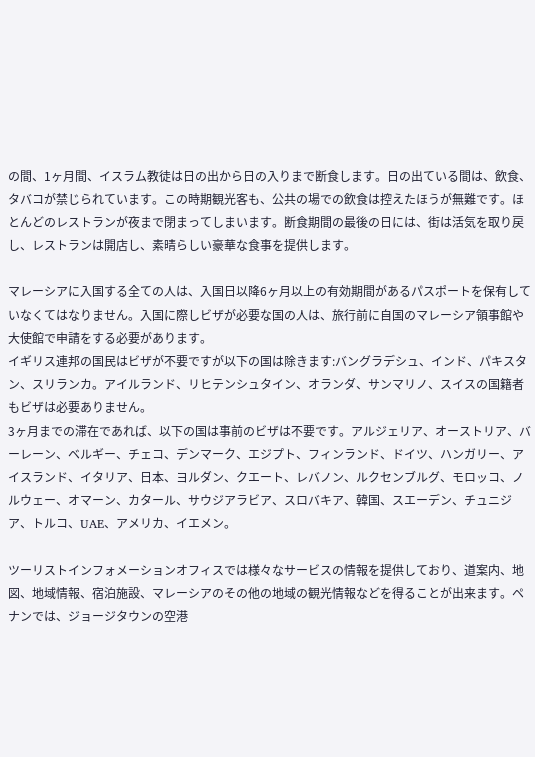の間、1ヶ月間、イスラム教徒は日の出から日の入りまで断食します。日の出ている間は、飲食、タバコが禁じられています。この時期観光客も、公共の場での飲食は控えたほうが無難です。ほとんどのレストランが夜まで閉まってしまいます。断食期間の最後の日には、街は活気を取り戻し、レストランは開店し、素晴らしい豪華な食事を提供します。

マレーシアに入国する全ての人は、入国日以降6ヶ月以上の有効期間があるパスポートを保有していなくてはなりません。入国に際しビザが必要な国の人は、旅行前に自国のマレーシア領事館や大使館で申請をする必要があります。
イギリス連邦の国民はビザが不要ですが以下の国は除きます:バングラデシュ、インド、パキスタン、スリランカ。アイルランド、リヒテンシュタイン、オランダ、サンマリノ、スイスの国籍者もビザは必要ありません。
3ヶ月までの滞在であれば、以下の国は事前のビザは不要です。アルジェリア、オーストリア、バーレーン、ベルギー、チェコ、デンマーク、エジプト、フィンランド、ドイツ、ハンガリー、アイスランド、イタリア、日本、ヨルダン、クエート、レバノン、ルクセンブルグ、モロッコ、ノルウェー、オマーン、カタール、サウジアラビア、スロバキア、韓国、スエーデン、チュニジア、トルコ、UAE、アメリカ、イエメン。

ツーリストインフォメーションオフィスでは様々なサービスの情報を提供しており、道案内、地図、地域情報、宿泊施設、マレーシアのその他の地域の観光情報などを得ることが出来ます。ペナンでは、ジョージタウンの空港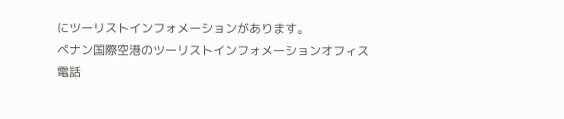にツーリストインフォメーションがあります。
ペナン国際空港のツーリストインフォメーションオフィス
電話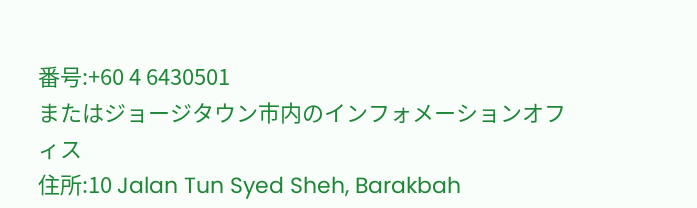番号:+60 4 6430501
またはジョージタウン市内のインフォメーションオフィス
住所:10 Jalan Tun Syed Sheh, Barakbah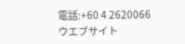電話:+60 4 2620066
ウエブサイト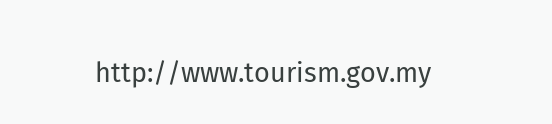http://www.tourism.gov.my